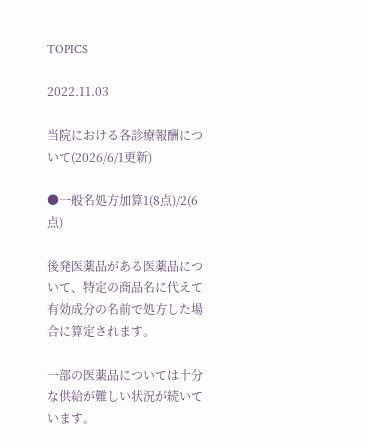TOPICS

2022.11.03

当院における各診療報酬について(2026/6/1更新)

●一般名処方加算1(8点)/2(6点)

後発医薬品がある医薬品について、特定の商品名に代えて有効成分の名前で処方した場合に算定されます。

一部の医薬品については十分な供給が難しい状況が続いています。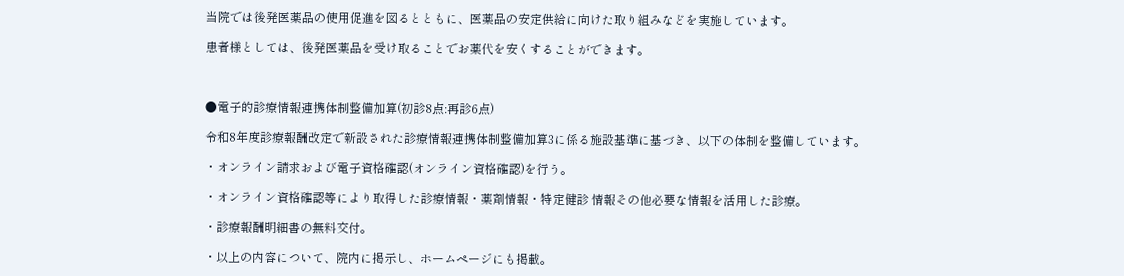当院では後発医薬品の使用促進を図るとともに、医薬品の安定供給に向けた取り組みなどを実施しています。

患者様としては、後発医薬品を受け取ることでお薬代を安くすることができます。



●電子的診療情報連携体制整備加算(初診8点:再診6点)

令和8年度診療報酬改定で新設された診療情報連携体制整備加算3に係る施設基準に基づき、以下の体制を整備しています。

・オンライン請求および電子資格確認(オンライン資格確認)を行う。

・オンライン資格確認等により取得した診療情報・薬剤情報・特定健診 情報その他必要な情報を活用した診療。

・診療報酬明細書の無料交付。

・以上の内容について、院内に掲示し、ホームページにも掲載。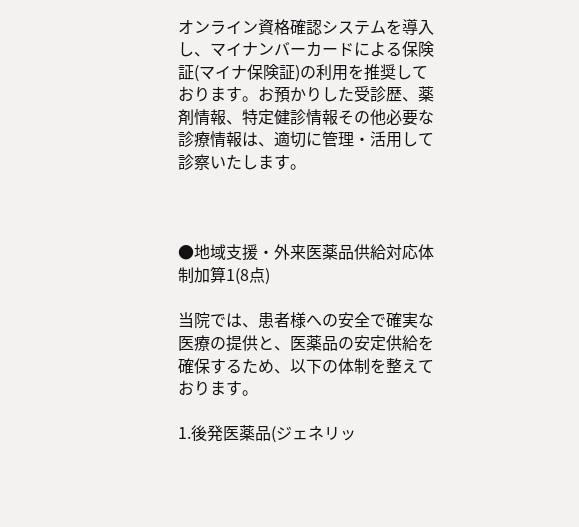オンライン資格確認システムを導入し、マイナンバーカードによる保険証(マイナ保険証)の利用を推奨しております。お預かりした受診歴、薬剤情報、特定健診情報その他必要な診療情報は、適切に管理・活用して診察いたします。



●地域支援・外来医薬品供給対応体制加算1(8点)

当院では、患者様への安全で確実な医療の提供と、医薬品の安定供給を確保するため、以下の体制を整えております。

1.後発医薬品(ジェネリッ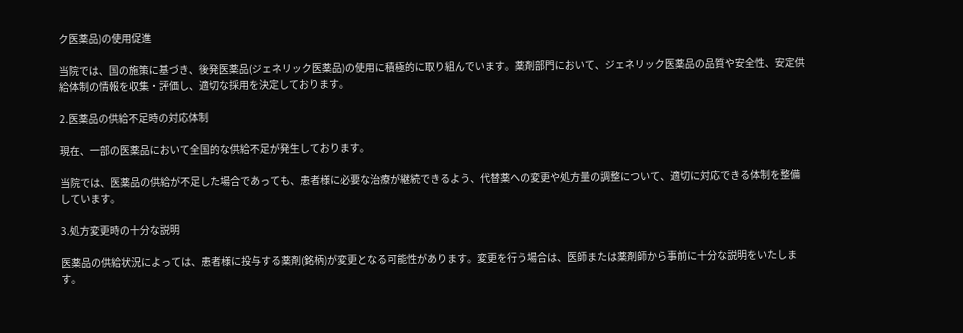ク医薬品)の使用促進

当院では、国の施策に基づき、後発医薬品(ジェネリック医薬品)の使用に積極的に取り組んでいます。薬剤部門において、ジェネリック医薬品の品質や安全性、安定供給体制の情報を収集・評価し、適切な採用を決定しております。

2.医薬品の供給不足時の対応体制

現在、一部の医薬品において全国的な供給不足が発生しております。

当院では、医薬品の供給が不足した場合であっても、患者様に必要な治療が継続できるよう、代替薬への変更や処方量の調整について、適切に対応できる体制を整備しています。

3.処方変更時の十分な説明

医薬品の供給状況によっては、患者様に投与する薬剤(銘柄)が変更となる可能性があります。変更を行う場合は、医師または薬剤師から事前に十分な説明をいたします。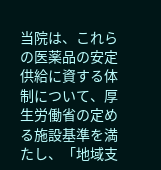当院は、これらの医薬品の安定供給に資する体制について、厚生労働省の定める施設基準を満たし、「地域支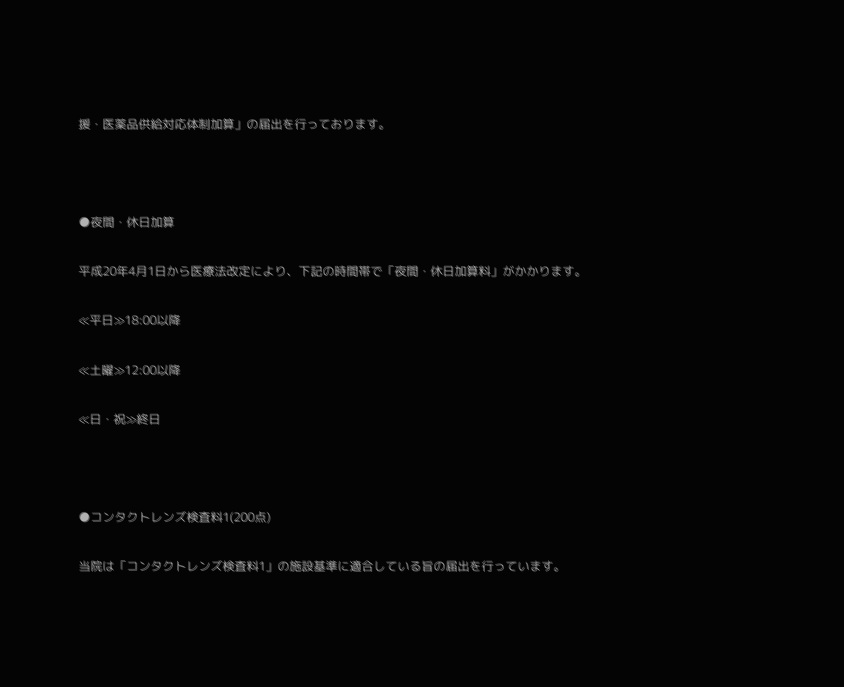援・医薬品供給対応体制加算」の届出を行っております。



●夜間・休日加算

平成20年4月1日から医療法改定により、下記の時間帯で「夜間・休日加算料」がかかります。

≪平日≫18:00以降

≪土曜≫12:00以降

≪日・祝≫終日



●コンタクトレンズ検査料1(200点)

当院は「コンタクトレンズ検査料1」の施設基準に適合している旨の届出を行っています。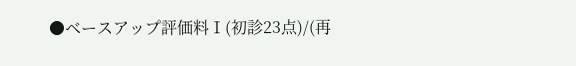●ベースアップ評価料Ⅰ(初診23点)/(再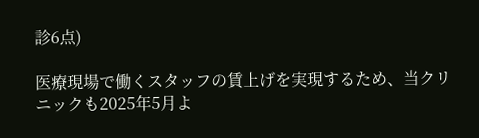診6点)

医療現場で働くスタッフの賃上げを実現するため、当クリニックも2025年5月よ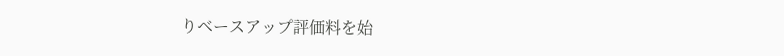りベースアップ評価料を始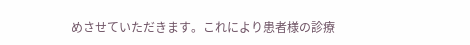めさせていただきます。これにより患者様の診療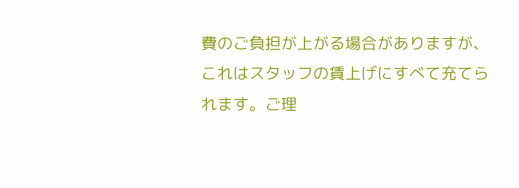費のご負担が上がる場合がありますが、これはスタッフの賃上げにすべて充てられます。ご理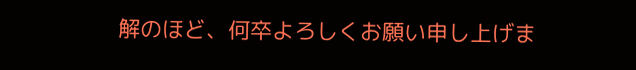解のほど、何卒よろしくお願い申し上げま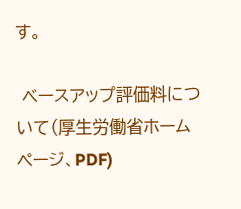す。

 ベースアップ評価料について(厚生労働省ホームページ、PDF)